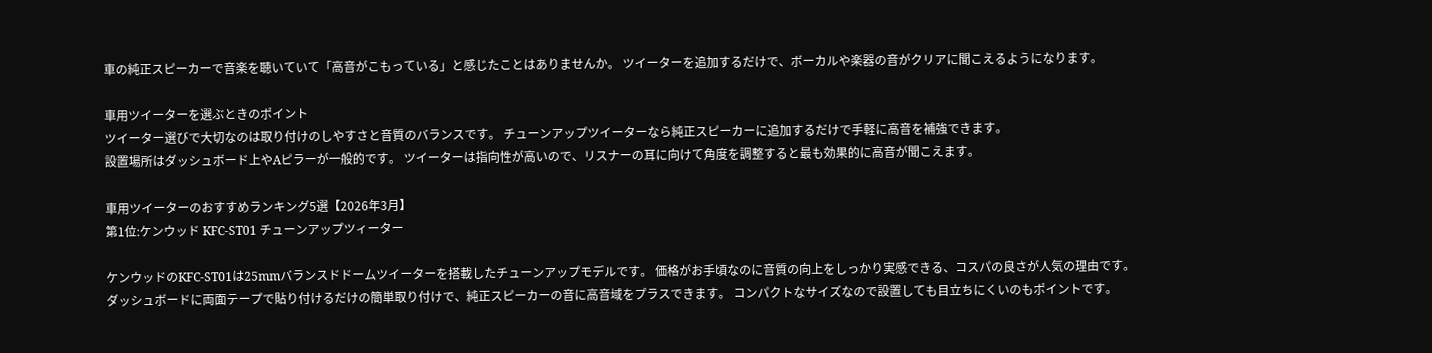車の純正スピーカーで音楽を聴いていて「高音がこもっている」と感じたことはありませんか。 ツイーターを追加するだけで、ボーカルや楽器の音がクリアに聞こえるようになります。

車用ツイーターを選ぶときのポイント
ツイーター選びで大切なのは取り付けのしやすさと音質のバランスです。 チューンアップツイーターなら純正スピーカーに追加するだけで手軽に高音を補強できます。
設置場所はダッシュボード上やAピラーが一般的です。 ツイーターは指向性が高いので、リスナーの耳に向けて角度を調整すると最も効果的に高音が聞こえます。

車用ツイーターのおすすめランキング5選【2026年3月】
第1位:ケンウッド KFC-ST01 チューンアップツィーター

ケンウッドのKFC-ST01は25mmバランスドドームツイーターを搭載したチューンアップモデルです。 価格がお手頃なのに音質の向上をしっかり実感できる、コスパの良さが人気の理由です。
ダッシュボードに両面テープで貼り付けるだけの簡単取り付けで、純正スピーカーの音に高音域をプラスできます。 コンパクトなサイズなので設置しても目立ちにくいのもポイントです。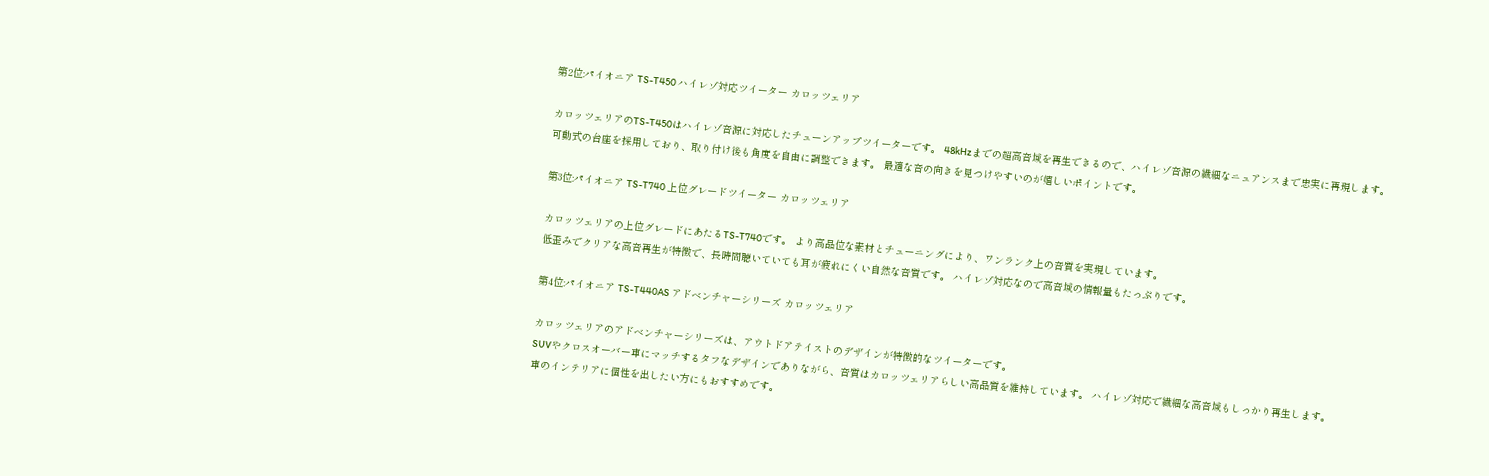第2位:パイオニア TS-T450 ハイレゾ対応ツイーター カロッツェリア

カロッツェリアのTS-T450はハイレゾ音源に対応したチューンアップツイーターです。 48kHzまでの超高音域を再生できるので、ハイレゾ音源の繊細なニュアンスまで忠実に再現します。
可動式の台座を採用しており、取り付け後も角度を自由に調整できます。 最適な音の向きを見つけやすいのが嬉しいポイントです。

第3位:パイオニア TS-T740 上位グレードツイーター カロッツェリア

カロッツェリアの上位グレードにあたるTS-T740です。 より高品位な素材とチューニングにより、ワンランク上の音質を実現しています。
低歪みでクリアな高音再生が特徴で、長時間聴いていても耳が疲れにくい自然な音質です。 ハイレゾ対応なので高音域の情報量もたっぷりです。

第4位:パイオニア TS-T440AS アドベンチャーシリーズ カロッツェリア

カロッツェリアのアドベンチャーシリーズは、アウトドアテイストのデザインが特徴的なツイーターです。
SUVやクロスオーバー車にマッチするタフなデザインでありながら、音質はカロッツェリアらしい高品質を維持しています。 ハイレゾ対応で繊細な高音域もしっかり再生します。
車のインテリアに個性を出したい方にもおすすめです。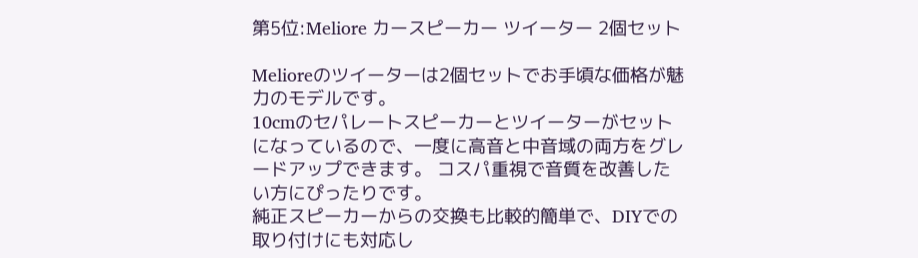第5位:Meliore カースピーカー ツイーター 2個セット

Melioreのツイーターは2個セットでお手頃な価格が魅力のモデルです。
10cmのセパレートスピーカーとツイーターがセットになっているので、一度に高音と中音域の両方をグレードアップできます。 コスパ重視で音質を改善したい方にぴったりです。
純正スピーカーからの交換も比較的簡単で、DIYでの取り付けにも対応し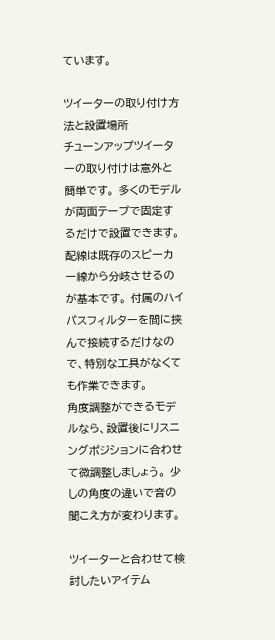ています。

ツイーターの取り付け方法と設置場所
チューンアップツイーターの取り付けは意外と簡単です。 多くのモデルが両面テープで固定するだけで設置できます。
配線は既存のスピーカー線から分岐させるのが基本です。 付属のハイパスフィルターを間に挟んで接続するだけなので、特別な工具がなくても作業できます。
角度調整ができるモデルなら、設置後にリスニングポジションに合わせて微調整しましょう。 少しの角度の違いで音の聞こえ方が変わります。

ツイーターと合わせて検討したいアイテム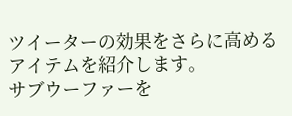ツイーターの効果をさらに高めるアイテムを紹介します。
サブウーファーを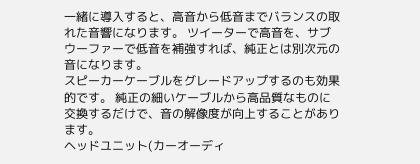一緒に導入すると、高音から低音までバランスの取れた音響になります。 ツイーターで高音を、サブウーファーで低音を補強すれば、純正とは別次元の音になります。
スピーカーケーブルをグレードアップするのも効果的です。 純正の細いケーブルから高品質なものに交換するだけで、音の解像度が向上することがあります。
ヘッドユニット(カーオーディ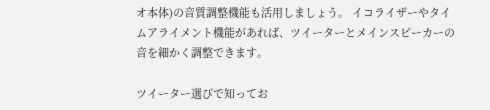オ本体)の音質調整機能も活用しましょう。 イコライザーやタイムアライメント機能があれば、ツイーターとメインスピーカーの音を細かく調整できます。

ツイーター選びで知ってお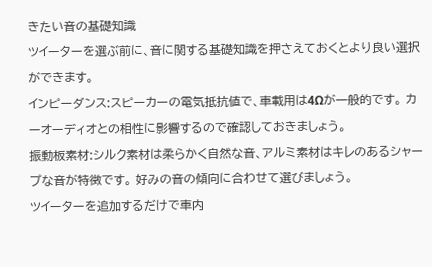きたい音の基礎知識
ツイーターを選ぶ前に、音に関する基礎知識を押さえておくとより良い選択ができます。
インピーダンス:スピーカーの電気抵抗値で、車載用は4Ωが一般的です。 カーオーディオとの相性に影響するので確認しておきましょう。
振動板素材:シルク素材は柔らかく自然な音、アルミ素材はキレのあるシャープな音が特徴です。 好みの音の傾向に合わせて選びましょう。
ツイーターを追加するだけで車内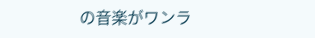の音楽がワンラ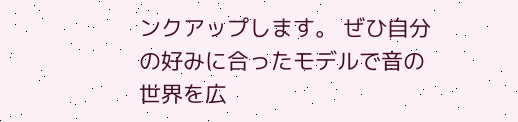ンクアップします。 ぜひ自分の好みに合ったモデルで音の世界を広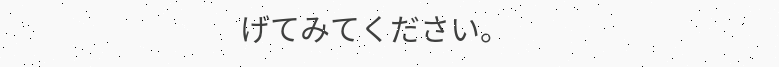げてみてください。